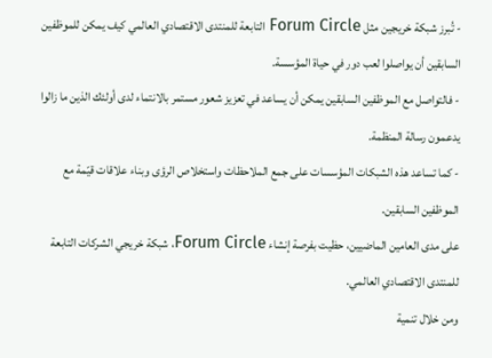- تُبرز شبكة خريجين مثل Forum Circle التابعة للمنتدى الاقتصادي العالمي كيف يمكن للموظفين السابقين أن يواصلوا لعب دور في حياة المؤسسة.
- فالتواصل مع الموظفين السابقين يمكن أن يساعد في تعزيز شعور مستمر بالانتماء لدى أولئك الذين ما زالوا يدعمون رسالة المنظمة.
- كما تساعد هذه الشبكات المؤسسات على جمع الملاحظات واستخلاص الرؤى وبناء علاقات قيّمة مع الموظفين السابقين.
على مدى العامين الماضيين، حظيت بفرصة إنشاء Forum Circle، شبكة خريجي الشركات التابعة للمنتدى الاقتصادي العالمي.
ومن خلال تنمية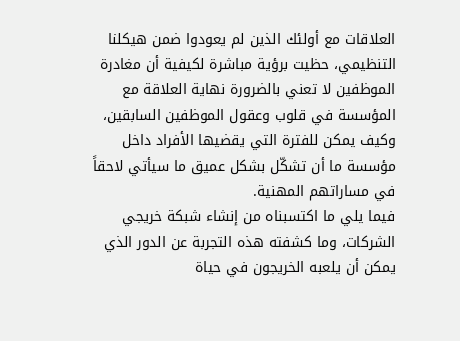العلاقات مع أولئك الذين لم يعودوا ضمن هيكلنا التنظيمي، حظيت برؤية مباشرة لكيفية أن مغادرة الموظفين لا تعني بالضرورة نهاية العلاقة مع المؤسسة في قلوب وعقول الموظفين السابقين، وكيف يمكن للفترة التي يقضيها الأفراد داخل مؤسسة ما أن تشكّل بشكل عميق ما سيأتي لاحقاً في مساراتهم المهنية.
فيما يلي ما اكتسبناه من إنشاء شبكة خريجي الشركات، وما كشفته هذه التجربة عن الدور الذي يمكن أن يلعبه الخريجون في حياة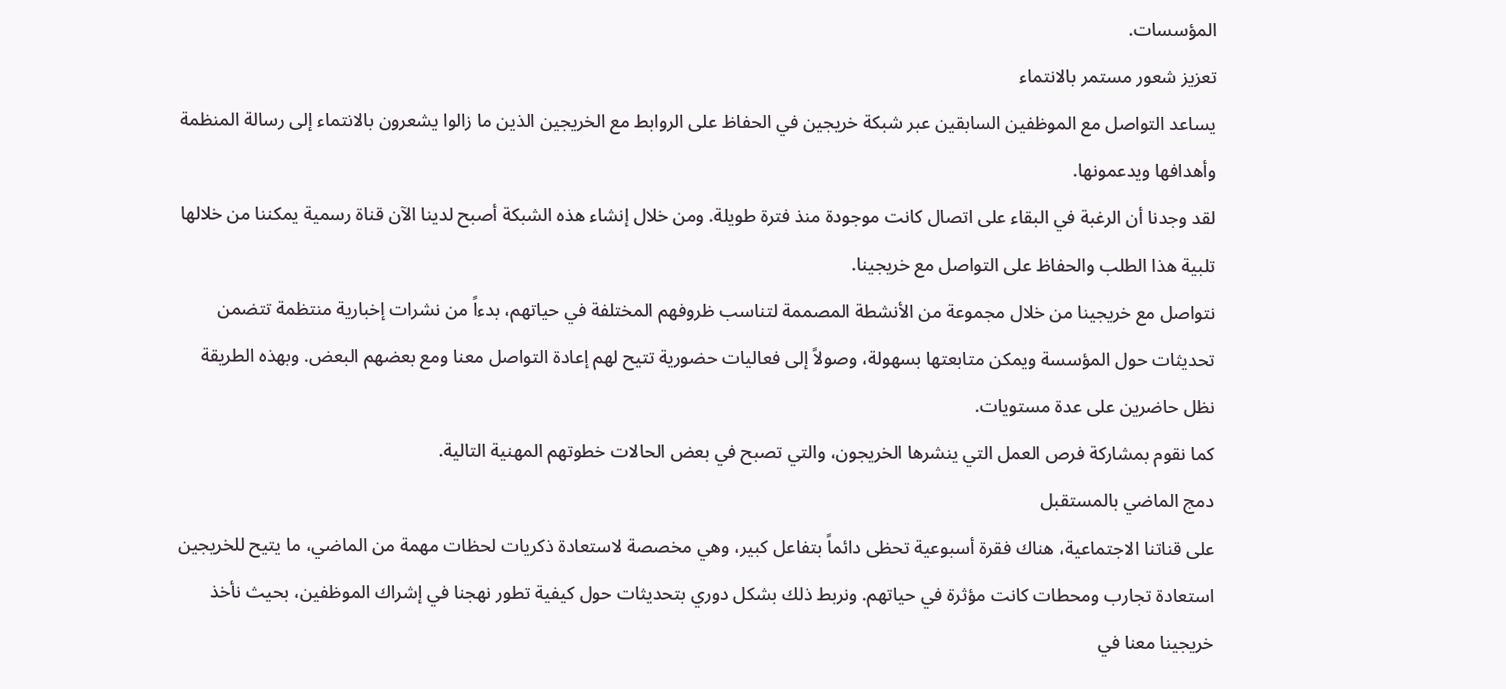المؤسسات.
تعزيز شعور مستمر بالانتماء
يساعد التواصل مع الموظفين السابقين عبر شبكة خريجين في الحفاظ على الروابط مع الخريجين الذين ما زالوا يشعرون بالانتماء إلى رسالة المنظمة وأهدافها ويدعمونها.
لقد وجدنا أن الرغبة في البقاء على اتصال كانت موجودة منذ فترة طويلة. ومن خلال إنشاء هذه الشبكة أصبح لدينا الآن قناة رسمية يمكننا من خلالها تلبية هذا الطلب والحفاظ على التواصل مع خريجينا.
نتواصل مع خريجينا من خلال مجموعة من الأنشطة المصممة لتناسب ظروفهم المختلفة في حياتهم، بدءاً من نشرات إخبارية منتظمة تتضمن تحديثات حول المؤسسة ويمكن متابعتها بسهولة، وصولاً إلى فعاليات حضورية تتيح لهم إعادة التواصل معنا ومع بعضهم البعض. وبهذه الطريقة نظل حاضرين على عدة مستويات.
كما نقوم بمشاركة فرص العمل التي ينشرها الخريجون، والتي تصبح في بعض الحالات خطوتهم المهنية التالية.
دمج الماضي بالمستقبل
على قناتنا الاجتماعية، هناك فقرة أسبوعية تحظى دائماً بتفاعل كبير، وهي مخصصة لاستعادة ذكريات لحظات مهمة من الماضي، ما يتيح للخريجين استعادة تجارب ومحطات كانت مؤثرة في حياتهم. ونربط ذلك بشكل دوري بتحديثات حول كيفية تطور نهجنا في إشراك الموظفين، بحيث نأخذ خريجينا معنا في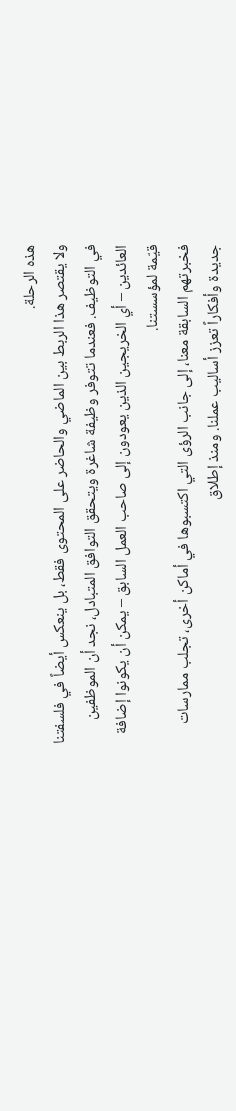هذه الرحلة.
ولا يقتصر هذا الربط بين الماضي والحاضر على المحتوى فقط، بل ينعكس أيضاً في فلسفتنا في التوظيف. فعندما تتوفر وظيفة شاغرة ويتحقق التوافق المتبادل، نجد أن الموظفين العائدين – أي الخريجين الذين يعودون إلى صاحب العمل السابق – يمكن أن يكونوا إضافة قيّمة لمؤسستنا.
فخبرتهم السابقة معنا، إلى جانب الرؤى التي اكتسبوها في أماكن أخرى، تجلب ممارسات جديدة وأفكاراً تعزز أساليب عملنا. ومنذ إطلاق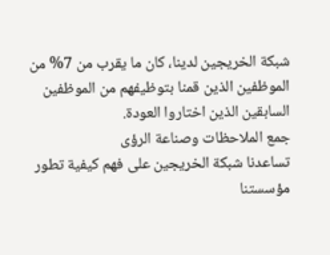شبكة الخريجين لدينا، كان ما يقرب من 7% من الموظفين الذين قمنا بتوظيفهم من الموظفين السابقين الذين اختاروا العودة.
جمع الملاحظات وصناعة الرؤى
تساعدنا شبكة الخريجين على فهم كيفية تطور مؤسستنا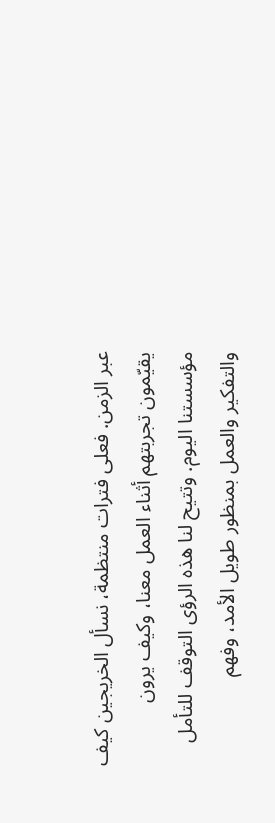عبر الزمن. فعلى فترات منتظمة، نسأل الخريجين كيف يقيّمون تجربتهم أثناء العمل معنا، وكيف يرون مؤسستنا اليوم. وتتيح لنا هذه الرؤى التوقف للتأمل والتفكير والعمل بمنظور طويل الأمد، وفهم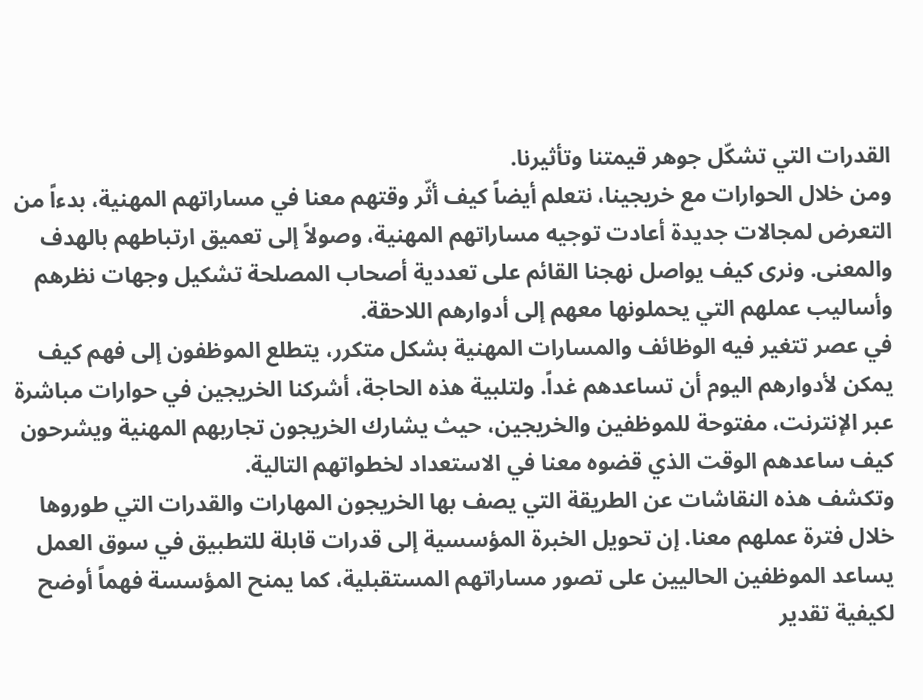القدرات التي تشكّل جوهر قيمتنا وتأثيرنا.
ومن خلال الحوارات مع خريجينا، نتعلم أيضاً كيف أثّر وقتهم معنا في مساراتهم المهنية، بدءاً من التعرض لمجالات جديدة أعادت توجيه مساراتهم المهنية، وصولاً إلى تعميق ارتباطهم بالهدف والمعنى. ونرى كيف يواصل نهجنا القائم على تعددية أصحاب المصلحة تشكيل وجهات نظرهم وأساليب عملهم التي يحملونها معهم إلى أدوارهم اللاحقة.
في عصر تتغير فيه الوظائف والمسارات المهنية بشكل متكرر، يتطلع الموظفون إلى فهم كيف يمكن لأدوارهم اليوم أن تساعدهم غداً. ولتلبية هذه الحاجة، أشركنا الخريجين في حوارات مباشرة عبر الإنترنت، مفتوحة للموظفين والخريجين، حيث يشارك الخريجون تجاربهم المهنية ويشرحون كيف ساعدهم الوقت الذي قضوه معنا في الاستعداد لخطواتهم التالية.
وتكشف هذه النقاشات عن الطريقة التي يصف بها الخريجون المهارات والقدرات التي طوروها خلال فترة عملهم معنا. إن تحويل الخبرة المؤسسية إلى قدرات قابلة للتطبيق في سوق العمل يساعد الموظفين الحاليين على تصور مساراتهم المستقبلية، كما يمنح المؤسسة فهماً أوضح لكيفية تقدير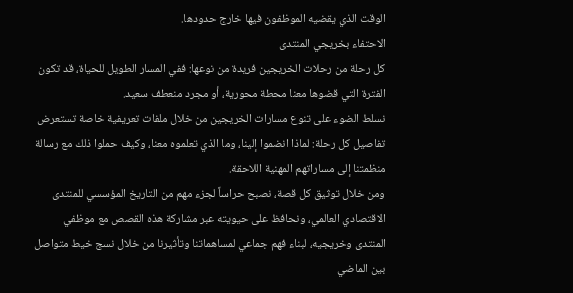الوقت الذي يقضيه الموظفون فيها خارج حدودها.
الاحتفاء بخريجي المنتدى
كل رحلة من رحلات الخريجين فريدة من نوعها: ففي المسار الطويل للحياة، قد تكون الفترة التي قضوها معنا محطة محورية، أو مجرد منعطف سعيد.
نسلط الضوء على تنوع مسارات الخريجين من خلال ملفات تعريفية خاصة تستعرض تفاصيل كل رحلة: لماذا انضموا إلينا، وما الذي تعلموه معنا، وكيف حملوا ذلك مع رسالة منظمتنا إلى مساراتهم المهنية اللاحقة.
ومن خلال توثيق كل قصة، نصبح حراساً لجزء مهم من التاريخ المؤسسي للمنتدى الاقتصادي العالمي، ونحافظ على حيويته عبر مشاركة هذه القصص مع موظفي المنتدى وخريجيه، لبناء فهم جماعي لمساهماتنا وتأثيرنا من خلال نسج خيط متواصل بين الماضي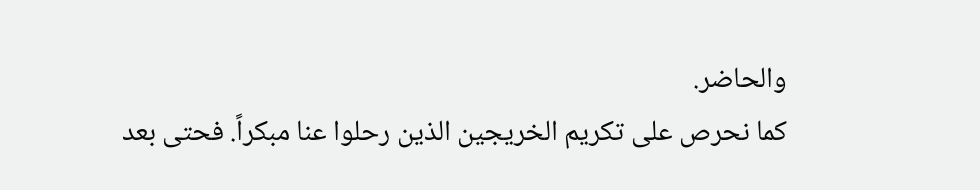والحاضر.
كما نحرص على تكريم الخريجين الذين رحلوا عنا مبكراً. فحتى بعد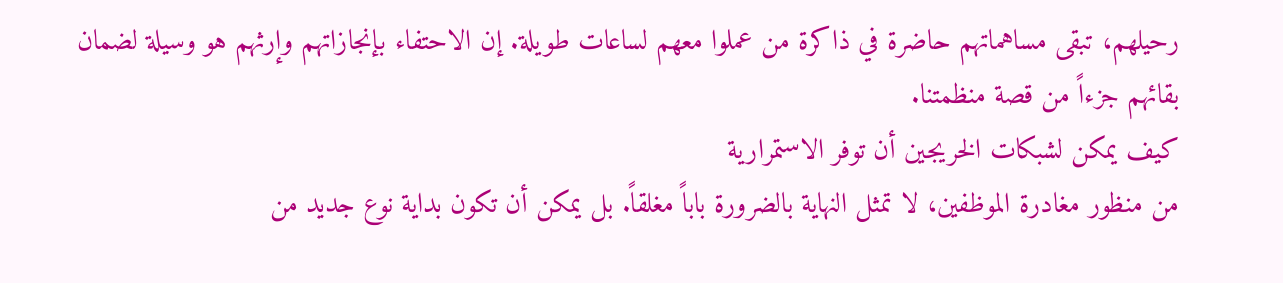رحيلهم، تبقى مساهماتهم حاضرة في ذاكرة من عملوا معهم لساعات طويلة. إن الاحتفاء بإنجازاتهم وإرثهم هو وسيلة لضمان بقائهم جزءاً من قصة منظمتنا.
كيف يمكن لشبكات الخريجين أن توفر الاستمرارية
من منظور مغادرة الموظفين، لا تمثل النهاية بالضرورة باباً مغلقاً. بل يمكن أن تكون بداية نوع جديد من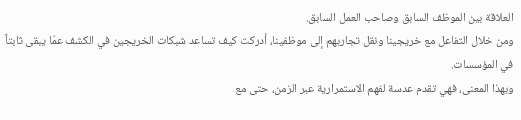العلاقة بين الموظف السابق وصاحب العمل السابق.
ومن خلال التفاعل مع خريجينا ونقل تجاربهم إلى موظفينا، أدركت كيف تساعد شبكات الخريجين في الكشف عمّا يبقى ثابتاً في المؤسسات.
وبهذا المعنى، فهي تقدم عدسة لفهم الاستمرارية عبر الزمن، حتى مع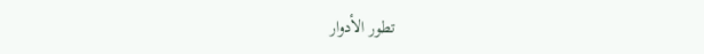تطور الأدوار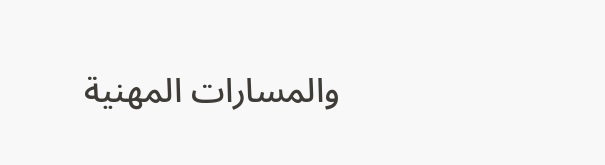والمسارات المهنية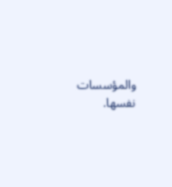والمؤسسات نفسها.